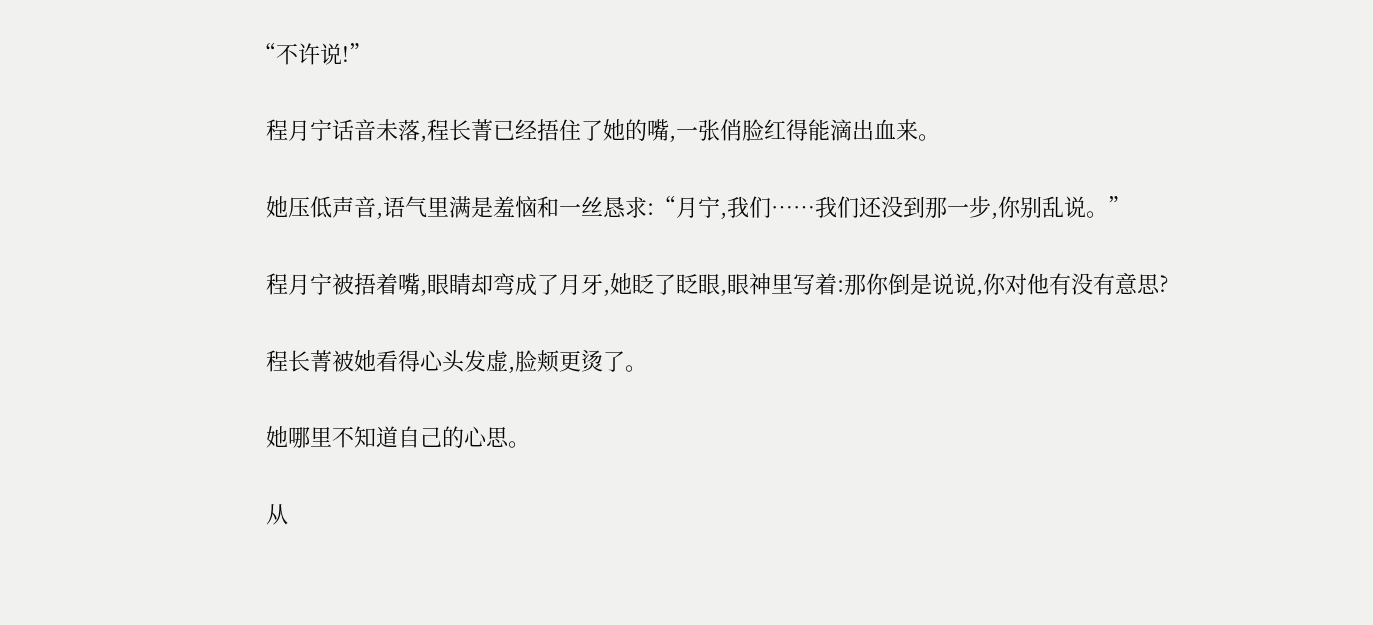“不许说!”

  程月宁话音未落,程长菁已经捂住了她的嘴,一张俏脸红得能滴出血来。

  她压低声音,语气里满是羞恼和一丝恳求:“月宁,我们……我们还没到那一步,你别乱说。”

  程月宁被捂着嘴,眼睛却弯成了月牙,她眨了眨眼,眼神里写着:那你倒是说说,你对他有没有意思?

  程长菁被她看得心头发虚,脸颊更烫了。

  她哪里不知道自己的心思。

  从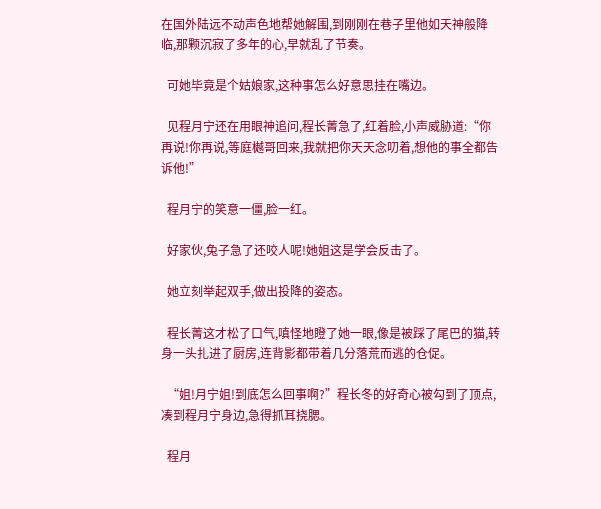在国外陆远不动声色地帮她解围,到刚刚在巷子里他如天神般降临,那颗沉寂了多年的心,早就乱了节奏。

  可她毕竟是个姑娘家,这种事怎么好意思挂在嘴边。

  见程月宁还在用眼神追问,程长菁急了,红着脸,小声威胁道:“你再说!你再说,等庭樾哥回来,我就把你天天念叨着,想他的事全都告诉他!”

  程月宁的笑意一僵,脸一红。

  好家伙,兔子急了还咬人呢!她姐这是学会反击了。

  她立刻举起双手,做出投降的姿态。

  程长菁这才松了口气,嗔怪地瞪了她一眼,像是被踩了尾巴的猫,转身一头扎进了厨房,连背影都带着几分落荒而逃的仓促。

  “姐!月宁姐!到底怎么回事啊?”程长冬的好奇心被勾到了顶点,凑到程月宁身边,急得抓耳挠腮。

  程月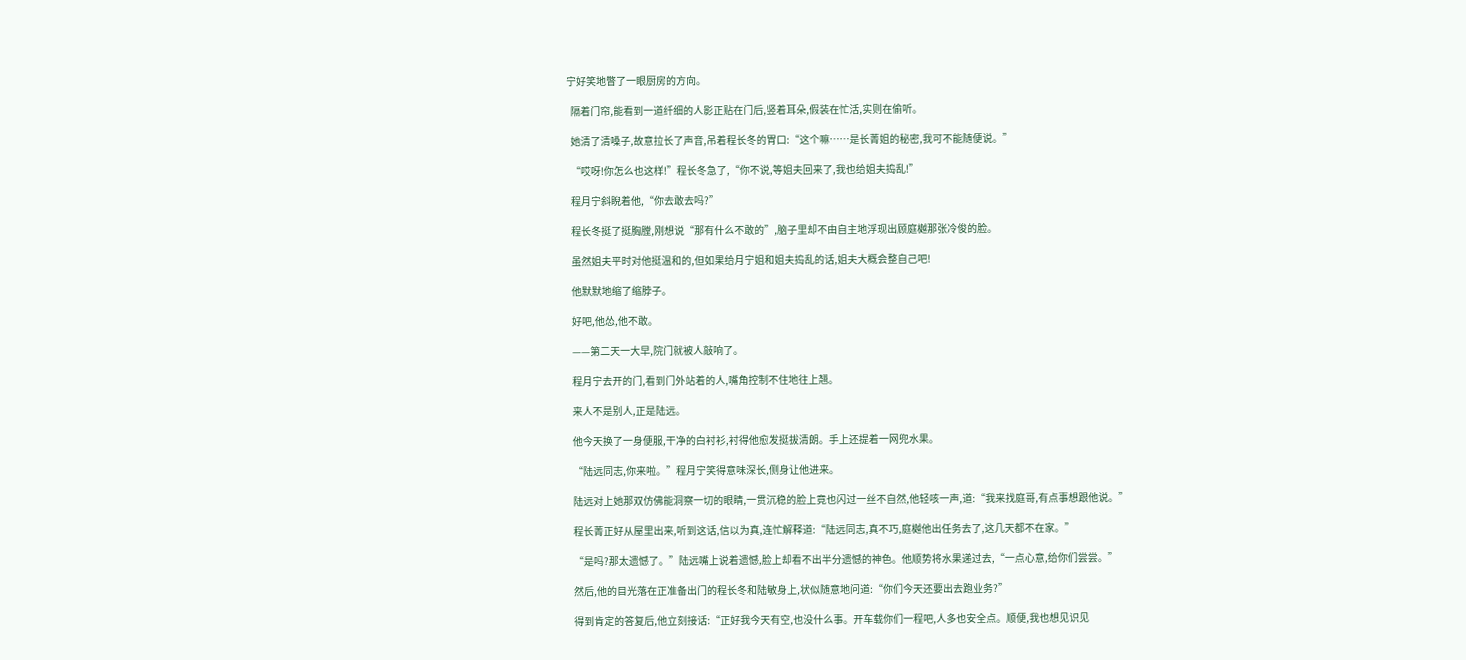宁好笑地瞥了一眼厨房的方向。

  隔着门帘,能看到一道纤细的人影正贴在门后,竖着耳朵,假装在忙活,实则在偷听。

  她清了清嗓子,故意拉长了声音,吊着程长冬的胃口:“这个嘛……是长菁姐的秘密,我可不能随便说。”

  “哎呀!你怎么也这样!”程长冬急了,“你不说,等姐夫回来了,我也给姐夫捣乱!”

  程月宁斜睨着他,“你去敢去吗?”

  程长冬挺了挺胸膛,刚想说“那有什么不敢的”,脑子里却不由自主地浮现出顾庭樾那张冷俊的脸。

  虽然姐夫平时对他挺温和的,但如果给月宁姐和姐夫捣乱的话,姐夫大概会整自己吧!

  他默默地缩了缩脖子。

  好吧,他怂,他不敢。

  ——第二天一大早,院门就被人敲响了。

  程月宁去开的门,看到门外站着的人,嘴角控制不住地往上翘。

  来人不是别人,正是陆远。

  他今天换了一身便服,干净的白衬衫,衬得他愈发挺拔清朗。手上还提着一网兜水果。

  “陆远同志,你来啦。”程月宁笑得意味深长,侧身让他进来。

  陆远对上她那双仿佛能洞察一切的眼睛,一贯沉稳的脸上竟也闪过一丝不自然,他轻咳一声,道:“我来找庭哥,有点事想跟他说。”

  程长菁正好从屋里出来,听到这话,信以为真,连忙解释道:“陆远同志,真不巧,庭樾他出任务去了,这几天都不在家。”

  “是吗?那太遗憾了。”陆远嘴上说着遗憾,脸上却看不出半分遗憾的神色。他顺势将水果递过去,“一点心意,给你们尝尝。”

  然后,他的目光落在正准备出门的程长冬和陆敏身上,状似随意地问道:“你们今天还要出去跑业务?”

  得到肯定的答复后,他立刻接话:“正好我今天有空,也没什么事。开车载你们一程吧,人多也安全点。顺便,我也想见识见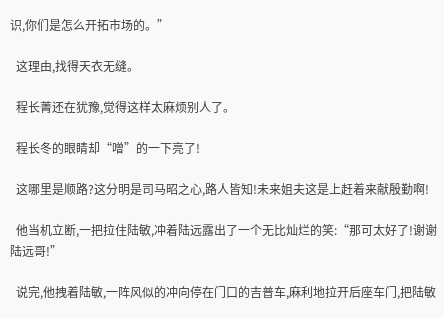识,你们是怎么开拓市场的。”

  这理由,找得天衣无缝。

  程长菁还在犹豫,觉得这样太麻烦别人了。

  程长冬的眼睛却“噌”的一下亮了!

  这哪里是顺路?这分明是司马昭之心,路人皆知!未来姐夫这是上赶着来献殷勤啊!

  他当机立断,一把拉住陆敏,冲着陆远露出了一个无比灿烂的笑:“那可太好了!谢谢陆远哥!”

  说完,他拽着陆敏,一阵风似的冲向停在门口的吉普车,麻利地拉开后座车门,把陆敏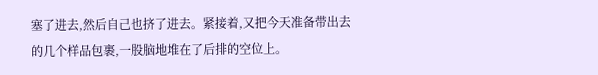塞了进去,然后自己也挤了进去。紧接着,又把今天准备带出去的几个样品包裹,一股脑地堆在了后排的空位上。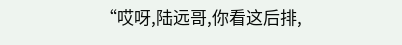“哎呀,陆远哥,你看这后排,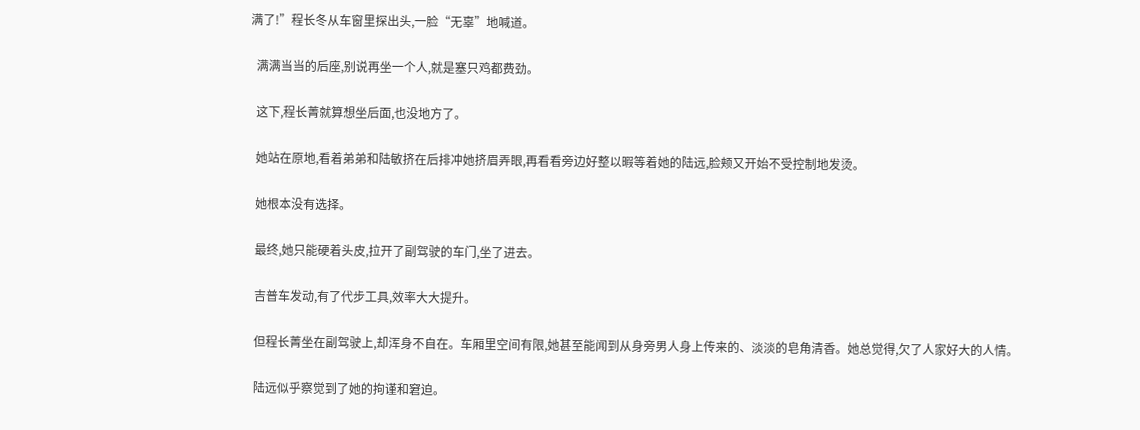满了!”程长冬从车窗里探出头,一脸“无辜”地喊道。

  满满当当的后座,别说再坐一个人,就是塞只鸡都费劲。

  这下,程长菁就算想坐后面,也没地方了。

  她站在原地,看着弟弟和陆敏挤在后排冲她挤眉弄眼,再看看旁边好整以暇等着她的陆远,脸颊又开始不受控制地发烫。

  她根本没有选择。

  最终,她只能硬着头皮,拉开了副驾驶的车门,坐了进去。

  吉普车发动,有了代步工具,效率大大提升。

  但程长菁坐在副驾驶上,却浑身不自在。车厢里空间有限,她甚至能闻到从身旁男人身上传来的、淡淡的皂角清香。她总觉得,欠了人家好大的人情。

  陆远似乎察觉到了她的拘谨和窘迫。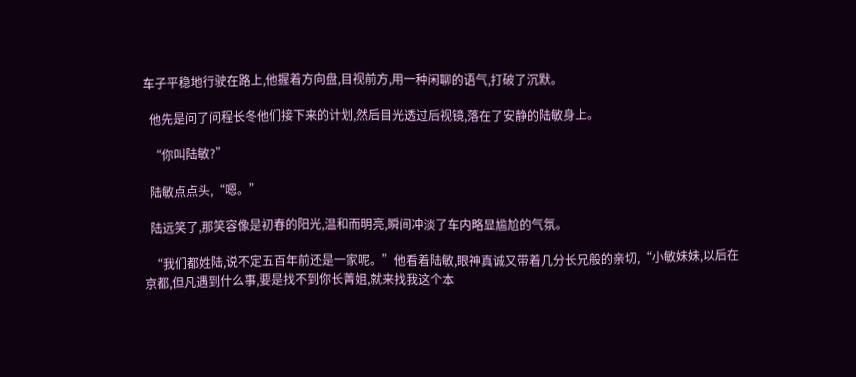车子平稳地行驶在路上,他握着方向盘,目视前方,用一种闲聊的语气,打破了沉默。

  他先是问了问程长冬他们接下来的计划,然后目光透过后视镜,落在了安静的陆敏身上。

  “你叫陆敏?”

  陆敏点点头,“嗯。”

  陆远笑了,那笑容像是初春的阳光,温和而明亮,瞬间冲淡了车内略显尴尬的气氛。

  “我们都姓陆,说不定五百年前还是一家呢。”他看着陆敏,眼神真诚又带着几分长兄般的亲切,“小敏妹妹,以后在京都,但凡遇到什么事,要是找不到你长菁姐,就来找我这个本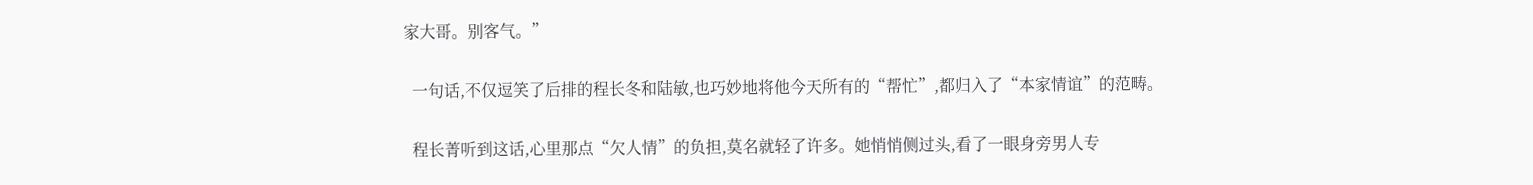家大哥。别客气。”

  一句话,不仅逗笑了后排的程长冬和陆敏,也巧妙地将他今天所有的“帮忙”,都归入了“本家情谊”的范畴。

  程长菁听到这话,心里那点“欠人情”的负担,莫名就轻了许多。她悄悄侧过头,看了一眼身旁男人专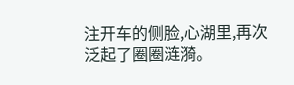注开车的侧脸,心湖里,再次泛起了圈圈涟漪。